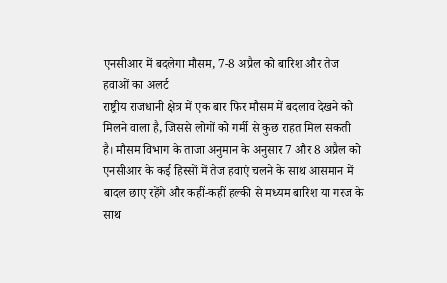एनसीआर में बदलेगा मौसम, 7-8 अप्रैल को बारिश और तेज हवाओं का अलर्ट
राष्ट्रीय राजधानी क्षेत्र में एक बार फिर मौसम में बदलाव देखने को मिलने वाला है, जिससे लोगों को गर्मी से कुछ राहत मिल सकती है। मौसम विभाग के ताजा अनुमान के अनुसार 7 और 8 अप्रैल को एनसीआर के कई हिस्सों में तेज हवाएं चलने के साथ आसमान में बादल छाए रहेंगे और कहीं-कहीं हल्की से मध्यम बारिश या गरज के साथ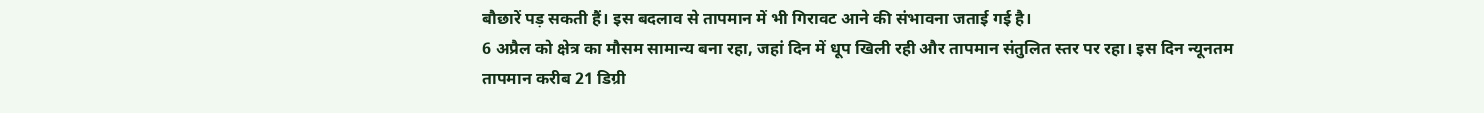बौछारें पड़ सकती हैं। इस बदलाव से तापमान में भी गिरावट आने की संभावना जताई गई है।
6 अप्रैल को क्षेत्र का मौसम सामान्य बना रहा, जहां दिन में धूप खिली रही और तापमान संतुलित स्तर पर रहा। इस दिन न्यूनतम तापमान करीब 21 डिग्री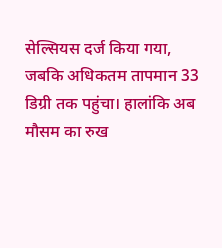सेल्सियस दर्ज किया गया, जबकि अधिकतम तापमान 33 डिग्री तक पहुंचा। हालांकि अब मौसम का रुख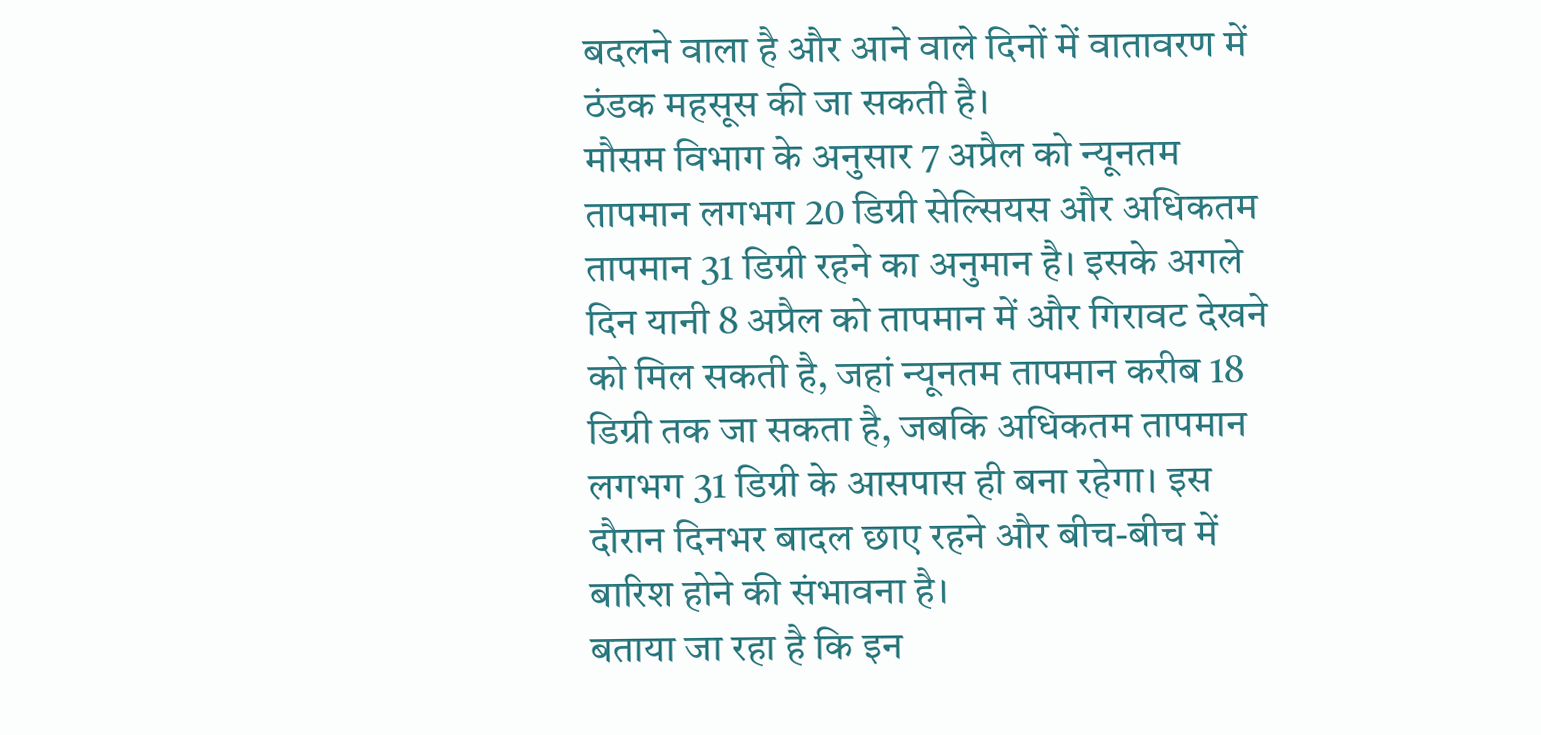बदलने वाला है और आने वाले दिनों में वातावरण में ठंडक महसूस की जा सकती है।
मौसम विभाग के अनुसार 7 अप्रैल को न्यूनतम तापमान लगभग 20 डिग्री सेल्सियस और अधिकतम तापमान 31 डिग्री रहने का अनुमान है। इसके अगले दिन यानी 8 अप्रैल को तापमान में और गिरावट देखने को मिल सकती है, जहां न्यूनतम तापमान करीब 18 डिग्री तक जा सकता है, जबकि अधिकतम तापमान लगभग 31 डिग्री के आसपास ही बना रहेगा। इस दौरान दिनभर बादल छाए रहने और बीच-बीच में बारिश होने की संभावना है।
बताया जा रहा है कि इन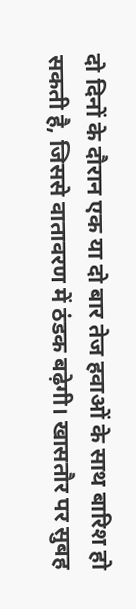दो दिनों के दौरान एक या दो बार तेज हवाओं के साथ बारिश हो सकती है, जिससे वातावरण में ठंडक बढ़ेगी। खासतौर पर सुबह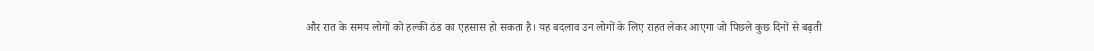और रात के समय लोगों को हल्की ठंड का एहसास हो सकता है। यह बदलाव उन लोगों के लिए राहत लेकर आएगा जो पिछले कुछ दिनों से बढ़ती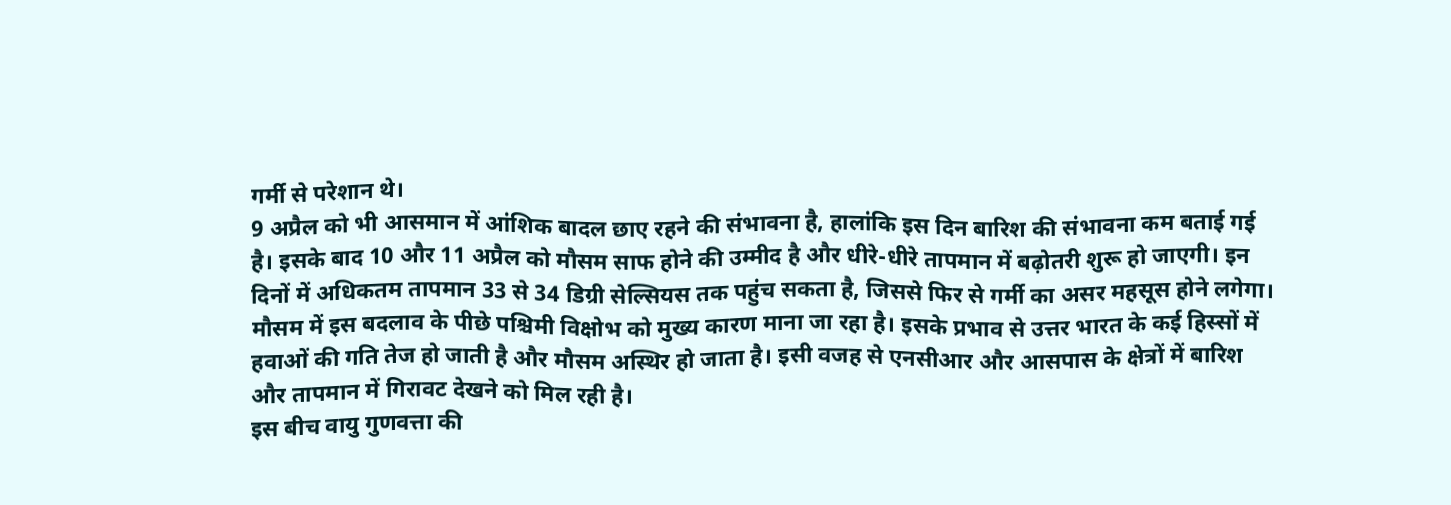गर्मी से परेशान थे।
9 अप्रैल को भी आसमान में आंशिक बादल छाए रहने की संभावना है, हालांकि इस दिन बारिश की संभावना कम बताई गई है। इसके बाद 10 और 11 अप्रैल को मौसम साफ होने की उम्मीद है और धीरे-धीरे तापमान में बढ़ोतरी शुरू हो जाएगी। इन दिनों में अधिकतम तापमान 33 से 34 डिग्री सेल्सियस तक पहुंच सकता है, जिससे फिर से गर्मी का असर महसूस होने लगेगा।
मौसम में इस बदलाव के पीछे पश्चिमी विक्षोभ को मुख्य कारण माना जा रहा है। इसके प्रभाव से उत्तर भारत के कई हिस्सों में हवाओं की गति तेज हो जाती है और मौसम अस्थिर हो जाता है। इसी वजह से एनसीआर और आसपास के क्षेत्रों में बारिश और तापमान में गिरावट देखने को मिल रही है।
इस बीच वायु गुणवत्ता की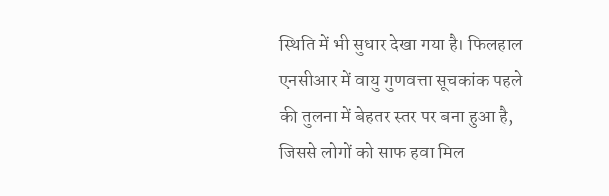स्थिति में भी सुधार देखा गया है। फिलहाल एनसीआर में वायु गुणवत्ता सूचकांक पहले की तुलना में बेहतर स्तर पर बना हुआ है, जिससे लोगों को साफ हवा मिल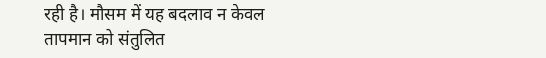रही है। मौसम में यह बदलाव न केवल तापमान को संतुलित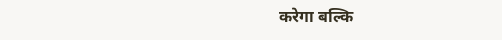करेगा बल्कि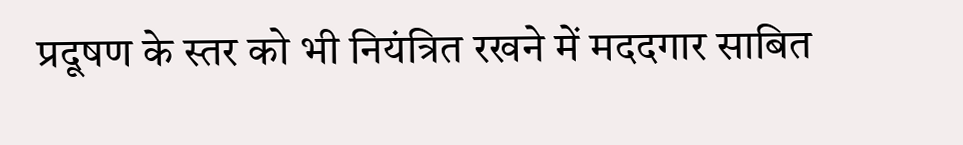प्रदूषण के स्तर को भी नियंत्रित रखने में मददगार साबित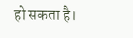हो सकता है।